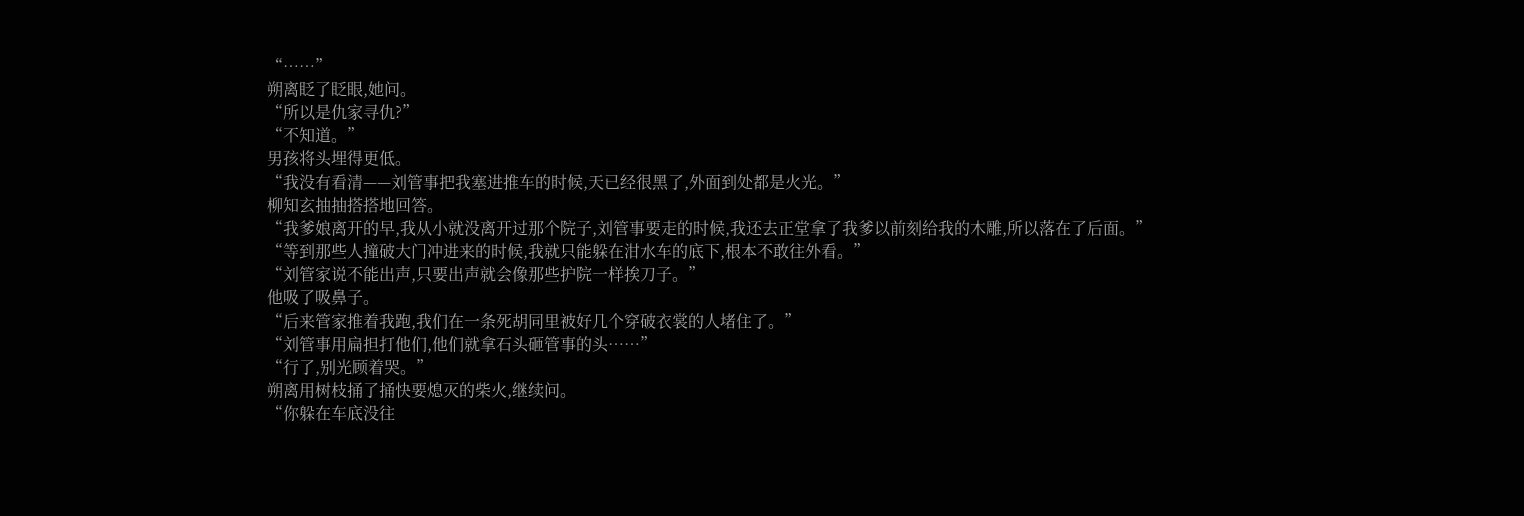“……”
朔离眨了眨眼,她问。
“所以是仇家寻仇?”
“不知道。”
男孩将头埋得更低。
“我没有看清——刘管事把我塞进推车的时候,天已经很黑了,外面到处都是火光。”
柳知玄抽抽搭搭地回答。
“我爹娘离开的早,我从小就没离开过那个院子,刘管事要走的时候,我还去正堂拿了我爹以前刻给我的木雕,所以落在了后面。”
“等到那些人撞破大门冲进来的时候,我就只能躲在泔水车的底下,根本不敢往外看。”
“刘管家说不能出声,只要出声就会像那些护院一样挨刀子。”
他吸了吸鼻子。
“后来管家推着我跑,我们在一条死胡同里被好几个穿破衣裳的人堵住了。”
“刘管事用扁担打他们,他们就拿石头砸管事的头……”
“行了,别光顾着哭。”
朔离用树枝捅了捅快要熄灭的柴火,继续问。
“你躲在车底没往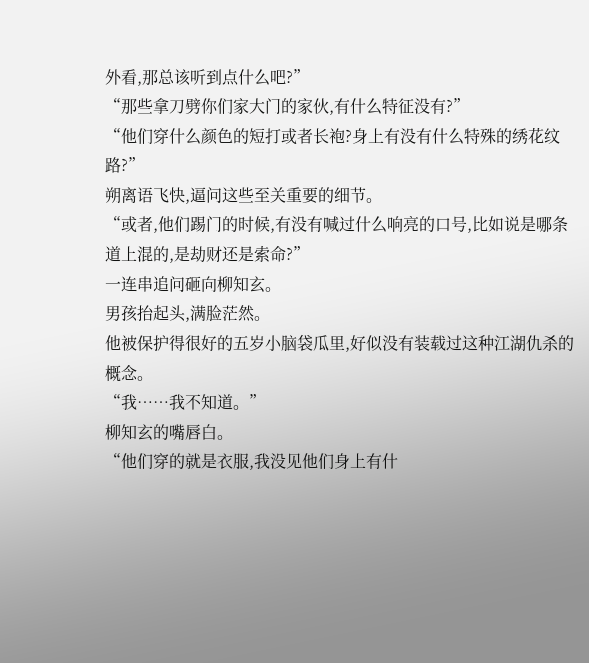外看,那总该听到点什么吧?”
“那些拿刀劈你们家大门的家伙,有什么特征没有?”
“他们穿什么颜色的短打或者长袍?身上有没有什么特殊的绣花纹路?”
朔离语飞快,逼问这些至关重要的细节。
“或者,他们踢门的时候,有没有喊过什么响亮的口号,比如说是哪条道上混的,是劫财还是索命?”
一连串追问砸向柳知玄。
男孩抬起头,满脸茫然。
他被保护得很好的五岁小脑袋瓜里,好似没有装载过这种江湖仇杀的概念。
“我……我不知道。”
柳知玄的嘴唇白。
“他们穿的就是衣服,我没见他们身上有什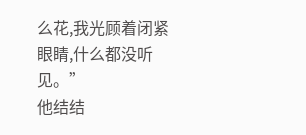么花,我光顾着闭紧眼睛,什么都没听见。”
他结结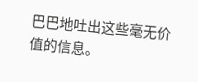巴巴地吐出这些毫无价值的信息。